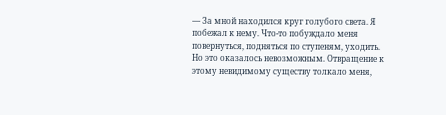— За мной находился круг голубого света. Я побежал к нему. Что-то побуждало меня повернуться, подняться по ступеням, уходить. Но это оказалось невозможным. Отвращение к этому невидимому существу толкало меня,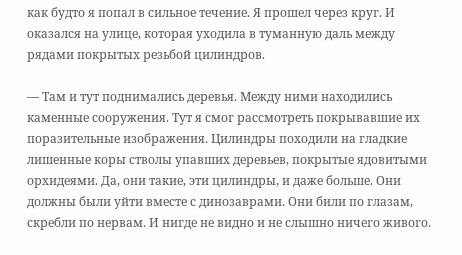как будто я попал в сильное течение. Я прошел через круг. И оказался на улице, которая уходила в туманную даль между рядами покрытых резьбой цилиндров.

— Там и тут поднимались деревья. Между ними находились каменные сооружения. Тут я смог рассмотреть покрывавшие их поразительные изображения. Цилиндры походили на гладкие лишенные коры стволы упавших деревьев, покрытые ядовитыми орхидеями. Да, они такие, эти цилиндры, и даже больше. Они должны были уйти вместе с динозаврами. Они били по глазам, скребли по нервам. И нигде не видно и не слышно ничего живого.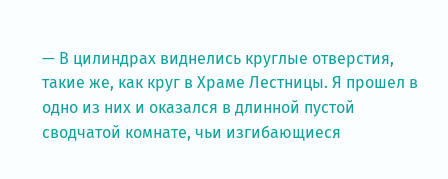— В цилиндрах виднелись круглые отверстия, такие же, как круг в Храме Лестницы. Я прошел в одно из них и оказался в длинной пустой сводчатой комнате, чьи изгибающиеся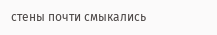стены почти смыкались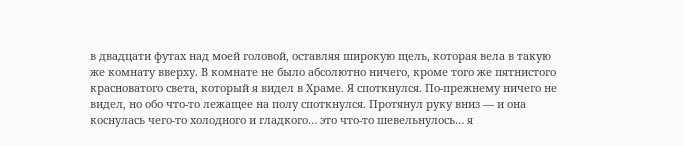в двадцати футах над моей головой, оставляя широкую щель, которая вела в такую же комнату вверху. В комнате не было абсолютно ничего, кроме того же пятнистого красноватого света, который я видел в Храме. Я споткнулся. По-прежнему ничего не видел, но обо что-то лежащее на полу споткнулся. Протянул руку вниз — и она коснулась чего-то холодного и гладкого… это что-то шевельнулось… я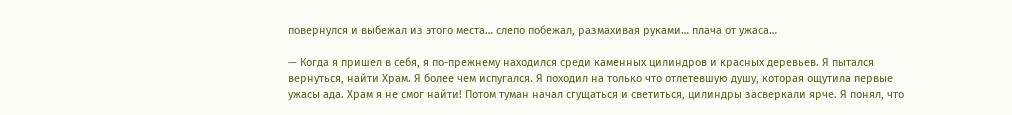повернулся и выбежал из этого места… слепо побежал, размахивая руками… плача от ужаса…

— Когда я пришел в себя, я по-прежнему находился среди каменных цилиндров и красных деревьев. Я пытался вернуться, найти Храм. Я более чем испугался. Я походил на только что отлетевшую душу, которая ощутила первые ужасы ада. Храм я не смог найти! Потом туман начал сгущаться и светиться, цилиндры засверкали ярче. Я понял, что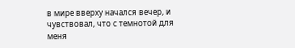в мире вверху начался вечер, и чувствовал, что с темнотой для меня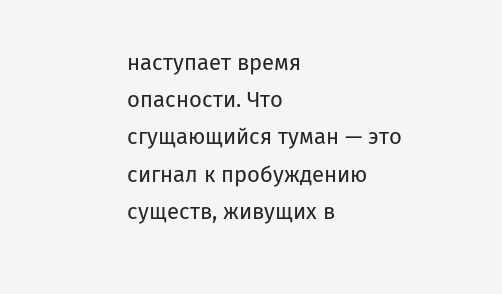наступает время опасности. Что сгущающийся туман — это сигнал к пробуждению существ, живущих в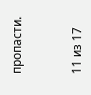пропасти.



11 из 17